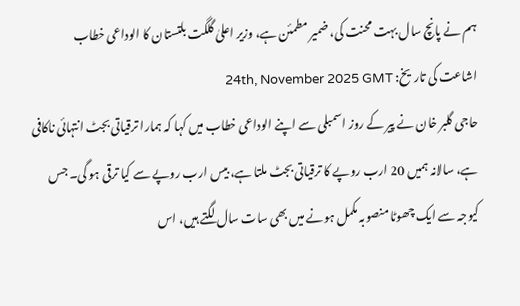ہم نے پانچ سال بہت محنت کی، ضمیر مطمئن ہے، وزیر اعلیٰ گلگت بلتستان کا الوداعی خطاب
اشاعت کی تاریخ: 24th, November 2025 GMT
حاجی گلبر خان نے پیر کے روز اسمبلی سے اپنے الوداعی خطاب میں کہا کہ ہمارا ترقیاتی بجٹ انتہائی ناکافی ہے، سالانہ ہمیں 20 ارب روپے کا ترقیاتی بجٹ ملتا ہے، بیس ارب روپے سے کیا ترقی ہو گی۔ جس کیوجہ سے ایک چھوٹا منصوبہ مکمل ہونے میں بھی سات سال لگتے ہیں، اس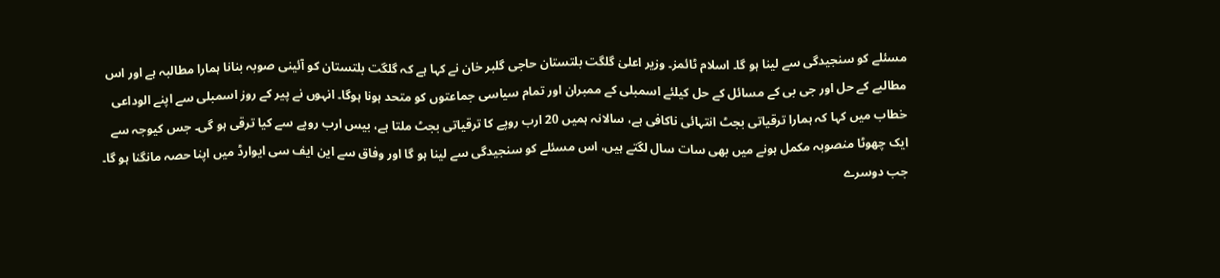مسئلے کو سنجیدگی سے لینا ہو گا۔ اسلام ٹائمز۔ وزیر اعلیٰ گلگت بلتستان حاجی گلبر خان نے کہا ہے کہ گلگت بلتستان کو آئینی صوبہ بنانا ہمارا مطالبہ ہے اور اس مطالبے کے حل اور جی بی کے مسائل کے حل کیلئے اسمبلی کے ممبران اور تمام سیاسی جماعتوں کو متحد ہونا ہوگا۔ انہوں نے پیر کے روز اسمبلی سے اپنے الوداعی خطاب میں کہا کہ ہمارا ترقیاتی بجٹ انتہائی ناکافی ہے، سالانہ ہمیں 20 ارب روپے کا ترقیاتی بجٹ ملتا ہے، بیس ارب روپے سے کیا ترقی ہو گی۔ جس کیوجہ سے ایک چھوٹا منصوبہ مکمل ہونے میں بھی سات سال لگتے ہیں، اس مسئلے کو سنجیدگی سے لینا ہو گا اور وفاق سے این ایف سی ایوارڈ میں اپنا حصہ مانگنا ہو گا۔ جب دوسرے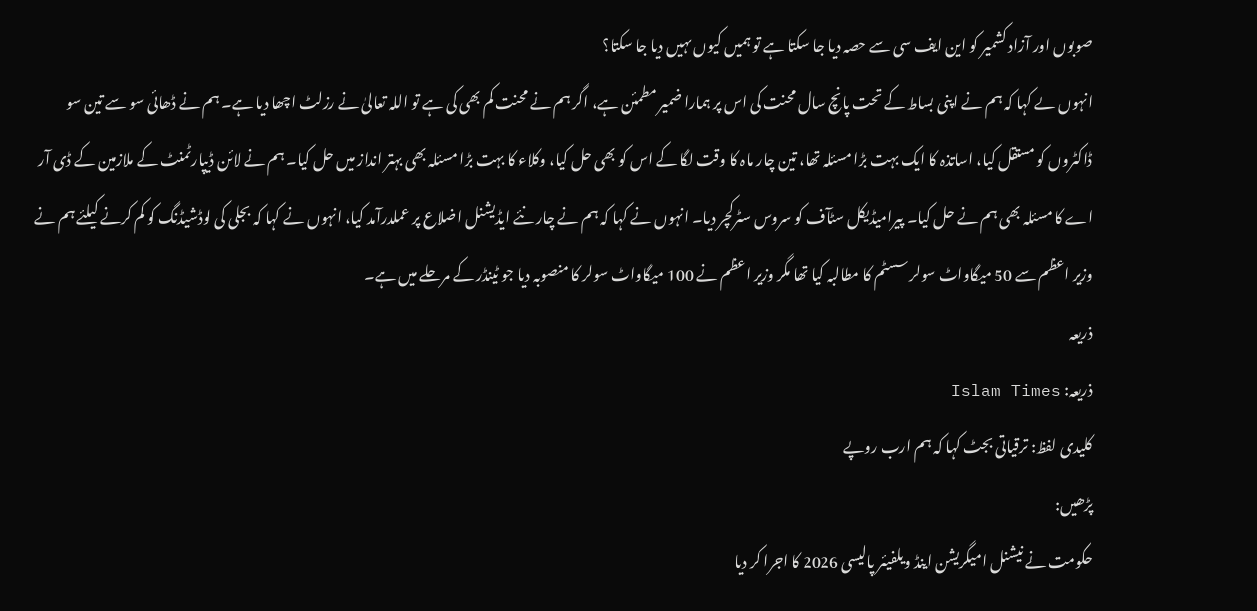صوبوں اور آزاد کشمیر کو این ایف سی سے حصہ دیا جا سکتا ہے تو ہمیں کیوں ںہیں دیا جا سکتا؟
انہوں ںے کہا کہ ہم نے اپنی بساط کے تحت پانچ سال محنت کی اس پر ہمارا ضمیر مطمئن ہے، اگر ہم نے محنت کم بھی کی ہے تو اللہ تعالیٰ نے رزلٹ اچھا دیا ہے۔ ہم نے ڈھائی سو سے تین سو ڈاکٹروں کو مستقل کیا، اساتذہ کا ایک بہت بڑا مسئلہ تھا، تین چار ماہ کا وقت لگا کے اس کو بھی حل کیا، وکلاء کا بہت بڑا مسئلہ بھی بہتر انداز میں حل کیا۔ ہم نے لائن ڈیپارٹمنٹ کے ملازمین کے ڈی آر اے کا مسئلہ بھی ہم نے حل کیا۔ پیرامیڈیکل سٹآف کو سروس سٹرکچر دیا۔ انہوں نے کہا کہ ہم نے چار نئے ایڈیشنل اضلاع پر عملدرآمد کیا، انہوں نے کہا کہ بجلی کی لوڈشیڈنگ کو کم کرنے کیلئے ہم نے وزیر اعظم سے 50 میگاواٹ سولر سسٹم کا مطالبہ کیا تھا مگر وزیر اعظم نے 100 میگاواٹ سولر کا منصوبہ دیا جو ٹینڈر کے مرحلے میں ہے۔
ذریعہ
ذریعہ: Islam Times
کلیدی لفظ: ترقیاتی بجٹ کہا کہ ہم ارب روپے
پڑھیں:
حکومت نے نیشنل امیگریشن اینڈ ویلفیئر پالیسی 2026 کا اجرا کر دیا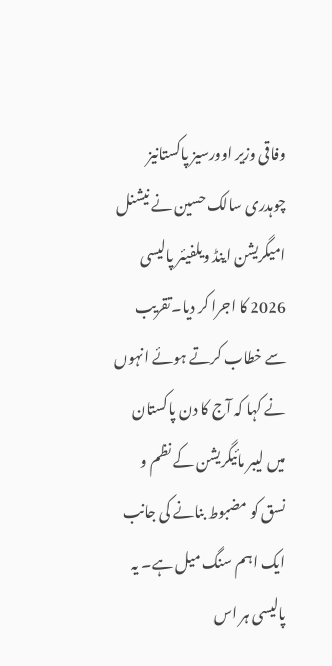وفاقی وزیر اوورسیز پاکستانیز چوہدری سالک حسین نے نیشنل امیگریشن اینڈ ویلفیئر پالیسی 2026 کا اجرا کر دیا۔تقریب سے خطاب کرتے ہوئے انہوں نے کہا کہ آج کا دن پاکستان میں لیبر مائیگریشن کے نظم و نسق کو مضبوط بنانے کی جانب ایک اہم سنگ میل ہے۔ یہ پالیسی ہر اس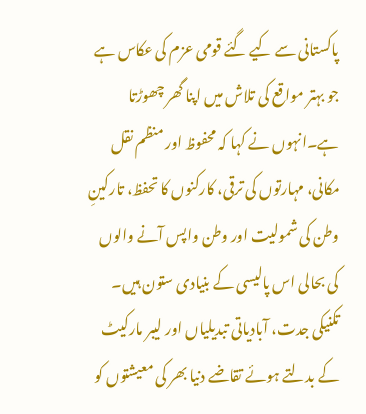پاکستانی سے کیے گئے قومی عزم کی عکاس ہے جو بہتر مواقع کی تلاش میں اپنا گھر چھوڑتا ہے۔انہوں نے کہا کہ محفوظ اور منظم نقل مکانی، مہارتوں کی ترقی، کارکنوں کا تحفظ، تارکینِ وطن کی شمولیت اور وطن واپس آنے والوں کی بحالی اس پالیسی کے بنیادی ستون ہیں۔ تکنیکی جدت، آبادیاتی تبدیلیاں اور لیبر مارکیٹ کے بدلتے ہوئے تقاضے دنیا بھر کی معیشتوں کو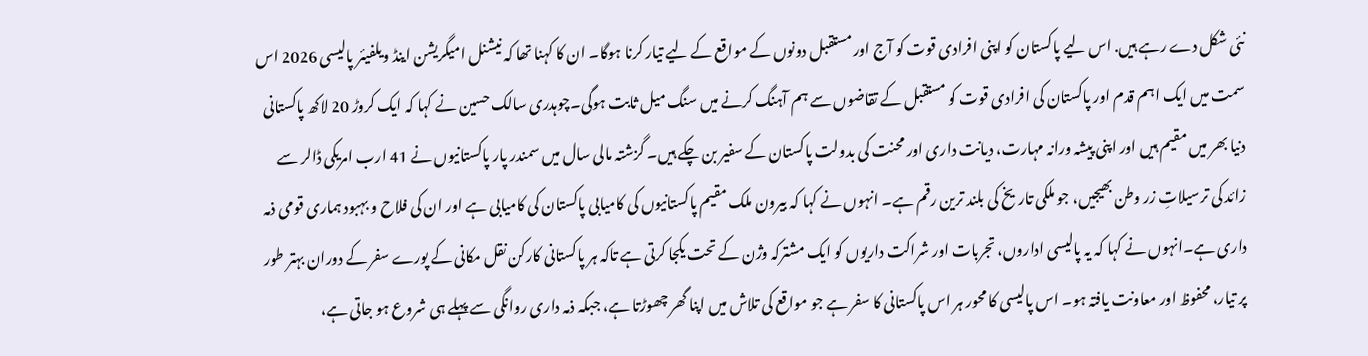نئی شکل دے رہے ہیں. اس لیے پاکستان کو اپنی افرادی قوت کو آج اور مستقبل دونوں کے مواقع کے لیے تیار کرنا ہوگا۔ ان کا کہنا تھا کہ نیشنل امیگریشن اینڈ ویلفیئر پالیسی 2026 اس سمت میں ایک اہم قدم اور پاکستان کی افرادی قوت کو مستقبل کے تقاضوں سے ہم آہنگ کرنے میں سنگ میل ثابت ہوگی۔چوہدری سالک حسین نے کہا کہ ایک کروڑ 20 لاکھ پاکستانی دنیا بھر میں مقیم ہیں اور اپنی پیشہ ورانہ مہارت، دیانت داری اور محنت کی بدولت پاکستان کے سفیر بن چکے ہیں۔ گزشتہ مالی سال میں سمندر پار پاکستانیوں نے 41 ارب امریکی ڈالر سے زائد کی ترسیلاتِ زر وطن بھیجیں، جو ملکی تاریخ کی بلند ترین رقم ہے۔ انہوں نے کہا کہ بیرون ملک مقیم پاکستانیوں کی کامیابی پاکستان کی کامیابی ہے اور ان کی فلاح و بہبود ہماری قومی ذمہ داری ہے۔انہوں نے کہا کہ یہ پالیسی اداروں، تجربات اور شراکت داریوں کو ایک مشترکہ وژن کے تحت یکجا کرتی ہے تاکہ ہر پاکستانی کارکن نقل مکانی کے پورے سفر کے دوران بہتر طور پر تیار، محفوظ اور معاونت یافتہ ہو۔ اس پالیسی کا محور ہر اس پاکستانی کا سفر ہے جو مواقع کی تلاش میں اپنا گھر چھوڑتا ہے، جبکہ ذمہ داری روانگی سے پہلے ہی شروع ہو جاتی ہے،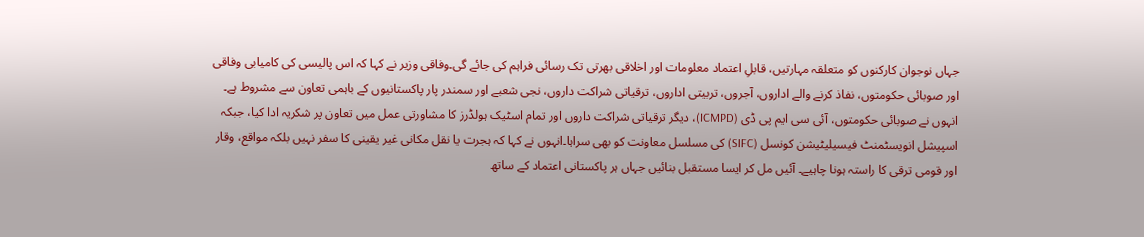جہاں نوجوان کارکنوں کو متعلقہ مہارتیں، قابلِ اعتماد معلومات اور اخلاقی بھرتی تک رسائی فراہم کی جائے گی۔وفاقی وزیر نے کہا کہ اس پالیسی کی کامیابی وفاقی اور صوبائی حکومتوں، نفاذ کرنے والے اداروں، آجروں، تربیتی اداروں، ترقیاتی شراکت داروں، نجی شعبے اور سمندر پار پاکستانیوں کے باہمی تعاون سے مشروط ہے۔ انہوں نے صوبائی حکومتوں، آئی سی ایم پی ڈی (ICMPD)، دیگر ترقیاتی شراکت داروں اور تمام اسٹیک ہولڈرز کا مشاورتی عمل میں تعاون پر شکریہ ادا کیا، جبکہ اسپیشل انویسٹمنٹ فیسیلیٹیشن کونسل (SIFC) کی مسلسل معاونت کو بھی سراہا۔انہوں نے کہا کہ ہجرت یا نقل مکانی غیر یقینی کا سفر نہیں بلکہ مواقع، وقار اور قومی ترقی کا راستہ ہونا چاہیے۔ آئیں مل کر ایسا مستقبل بنائیں جہاں ہر پاکستانی اعتماد کے ساتھ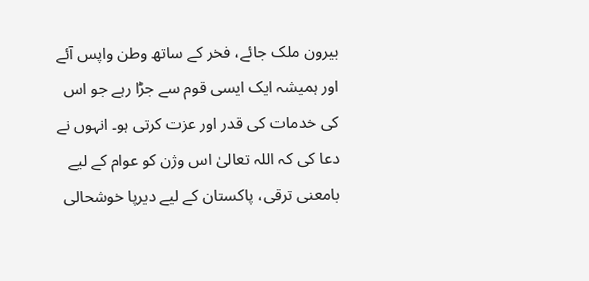بیرون ملک جائے، فخر کے ساتھ وطن واپس آئے اور ہمیشہ ایک ایسی قوم سے جڑا رہے جو اس کی خدمات کی قدر اور عزت کرتی ہو۔ انہوں نے دعا کی کہ اللہ تعالیٰ اس وژن کو عوام کے لیے بامعنی ترقی، پاکستان کے لیے دیرپا خوشحالی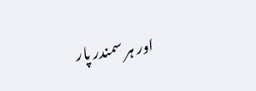اور ہر سمندر پار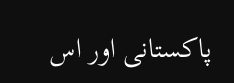پاکستانی اور اس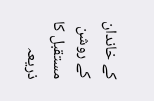کے خاندان کے روشن مستقبل کا ذریعہ